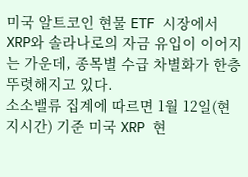미국 알트코인 현물 ETF 시장에서 XRP와 솔라나로의 자금 유입이 이어지는 가운데, 종목별 수급 차별화가 한층 뚜렷해지고 있다.
소소밸류 집계에 따르면 1월 12일(현지시간) 기준 미국 XRP 현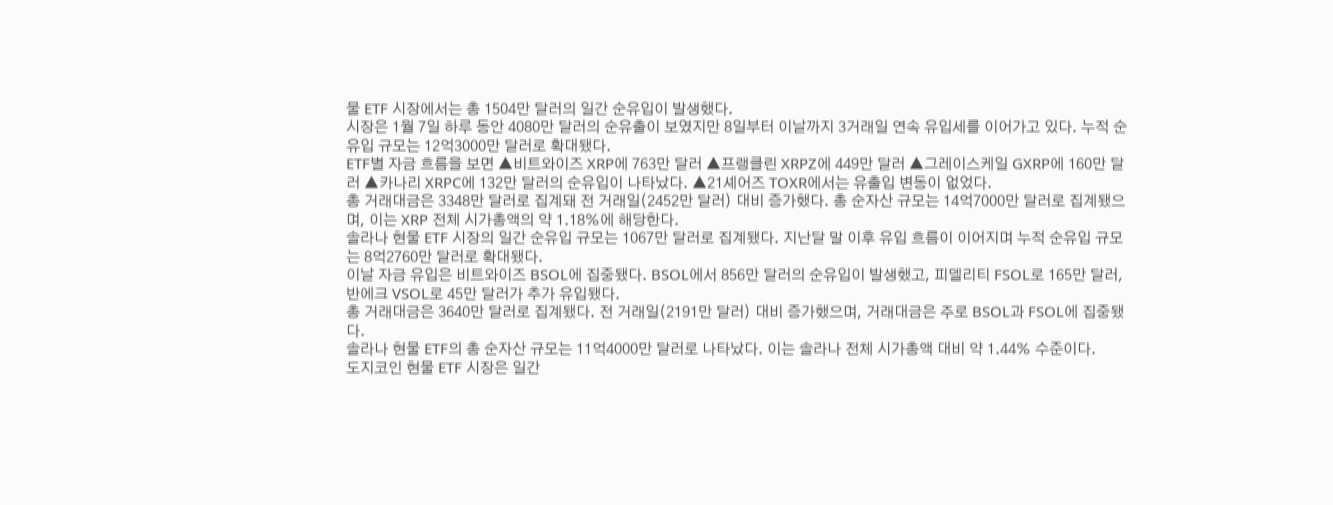물 ETF 시장에서는 총 1504만 달러의 일간 순유입이 발생했다.
시장은 1월 7일 하루 동안 4080만 달러의 순유출이 보였지만 8일부터 이날까지 3거래일 연속 유입세를 이어가고 있다. 누적 순유입 규모는 12억3000만 달러로 확대됐다.
ETF별 자금 흐름을 보면 ▲비트와이즈 XRP에 763만 달러 ▲프랭클린 XRPZ에 449만 달러 ▲그레이스케일 GXRP에 160만 달러 ▲카나리 XRPC에 132만 달러의 순유입이 나타났다. ▲21셰어즈 TOXR에서는 유출입 변동이 없었다.
총 거래대금은 3348만 달러로 집계돼 전 거래일(2452만 달러) 대비 증가했다. 총 순자산 규모는 14억7000만 달러로 집계됐으며, 이는 XRP 전체 시가총액의 약 1.18%에 해당한다.
솔라나 현물 ETF 시장의 일간 순유입 규모는 1067만 달러로 집계됐다. 지난달 말 이후 유입 흐름이 이어지며 누적 순유입 규모는 8억2760만 달러로 확대됐다.
이날 자금 유입은 비트와이즈 BSOL에 집중됐다. BSOL에서 856만 달러의 순유입이 발생했고, 피델리티 FSOL로 165만 달러, 반에크 VSOL로 45만 달러가 추가 유입됐다.
총 거래대금은 3640만 달러로 집계됐다. 전 거래일(2191만 달러) 대비 증가했으며, 거래대금은 주로 BSOL과 FSOL에 집중됐다.
솔라나 현물 ETF의 총 순자산 규모는 11억4000만 달러로 나타났다. 이는 솔라나 전체 시가총액 대비 약 1.44% 수준이다.
도지코인 현물 ETF 시장은 일간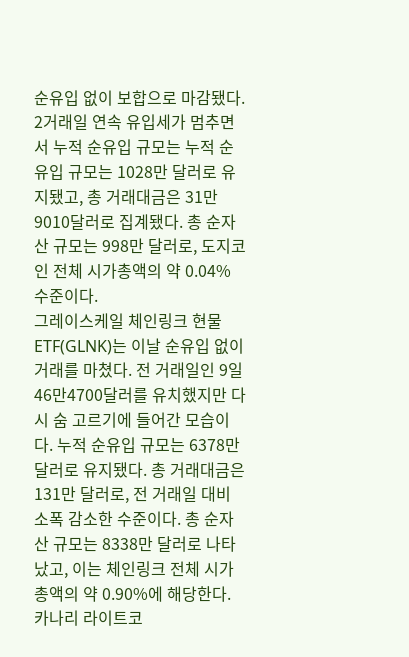순유입 없이 보합으로 마감됐다. 2거래일 연속 유입세가 멈추면서 누적 순유입 규모는 누적 순유입 규모는 1028만 달러로 유지됐고, 총 거래대금은 31만9010달러로 집계됐다. 총 순자산 규모는 998만 달러로, 도지코인 전체 시가총액의 약 0.04% 수준이다.
그레이스케일 체인링크 현물 ETF(GLNK)는 이날 순유입 없이 거래를 마쳤다. 전 거래일인 9일 46만4700달러를 유치했지만 다시 숨 고르기에 들어간 모습이다. 누적 순유입 규모는 6378만 달러로 유지됐다. 총 거래대금은 131만 달러로, 전 거래일 대비 소폭 감소한 수준이다. 총 순자산 규모는 8338만 달러로 나타났고, 이는 체인링크 전체 시가총액의 약 0.90%에 해당한다.
카나리 라이트코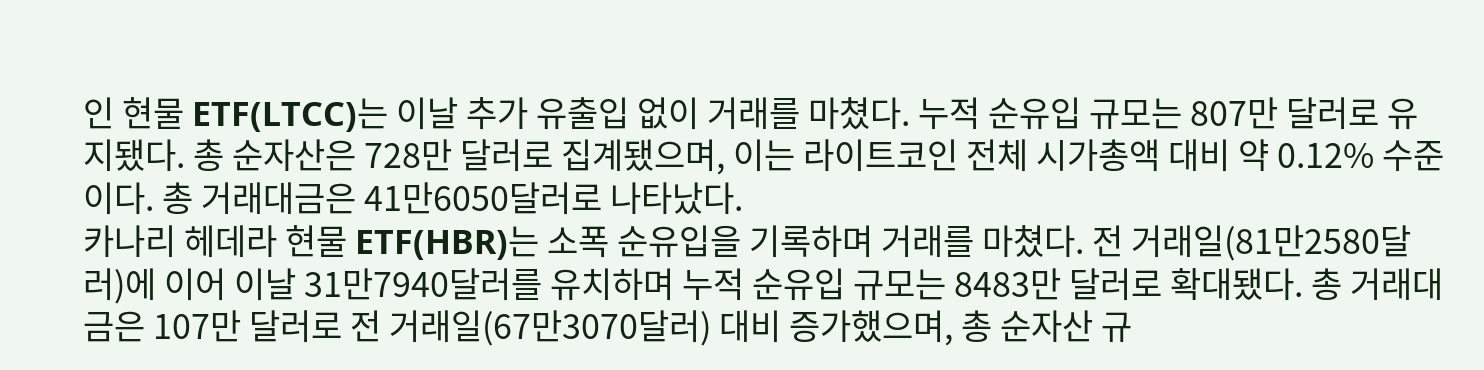인 현물 ETF(LTCC)는 이날 추가 유출입 없이 거래를 마쳤다. 누적 순유입 규모는 807만 달러로 유지됐다. 총 순자산은 728만 달러로 집계됐으며, 이는 라이트코인 전체 시가총액 대비 약 0.12% 수준이다. 총 거래대금은 41만6050달러로 나타났다.
카나리 헤데라 현물 ETF(HBR)는 소폭 순유입을 기록하며 거래를 마쳤다. 전 거래일(81만2580달러)에 이어 이날 31만7940달러를 유치하며 누적 순유입 규모는 8483만 달러로 확대됐다. 총 거래대금은 107만 달러로 전 거래일(67만3070달러) 대비 증가했으며, 총 순자산 규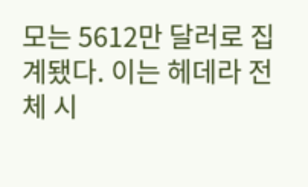모는 5612만 달러로 집계됐다. 이는 헤데라 전체 시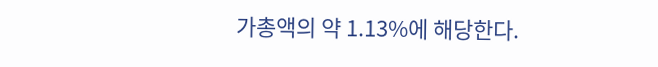가총액의 약 1.13%에 해당한다.